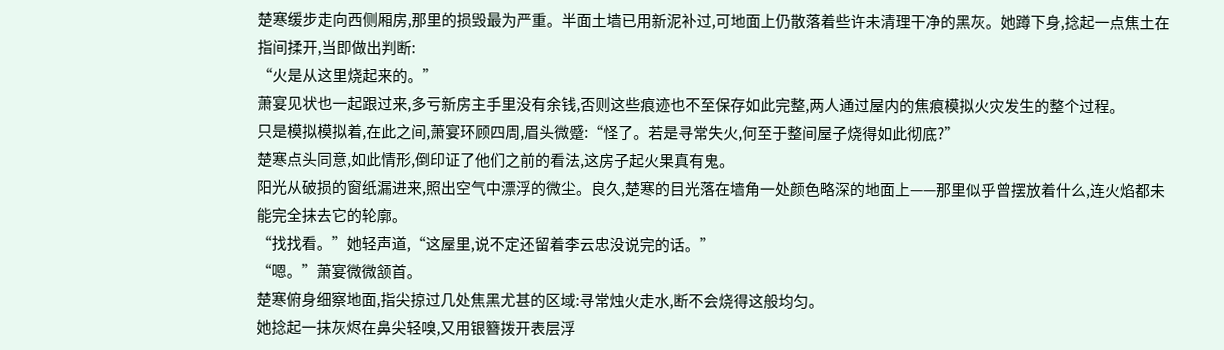楚寒缓步走向西侧厢房,那里的损毁最为严重。半面土墙已用新泥补过,可地面上仍散落着些许未清理干净的黑灰。她蹲下身,捻起一点焦土在指间揉开,当即做出判断:
“火是从这里烧起来的。”
萧宴见状也一起跟过来,多亏新房主手里没有余钱,否则这些痕迹也不至保存如此完整,两人通过屋内的焦痕模拟火灾发生的整个过程。
只是模拟模拟着,在此之间,萧宴环顾四周,眉头微蹙:“怪了。若是寻常失火,何至于整间屋子烧得如此彻底?”
楚寒点头同意,如此情形,倒印证了他们之前的看法,这房子起火果真有鬼。
阳光从破损的窗纸漏进来,照出空气中漂浮的微尘。良久,楚寒的目光落在墙角一处颜色略深的地面上——那里似乎曾摆放着什么,连火焰都未能完全抹去它的轮廓。
“找找看。”她轻声道,“这屋里,说不定还留着李云忠没说完的话。”
“嗯。”萧宴微微颔首。
楚寒俯身细察地面,指尖掠过几处焦黑尤甚的区域:寻常烛火走水,断不会烧得这般均匀。
她捻起一抹灰烬在鼻尖轻嗅,又用银簪拨开表层浮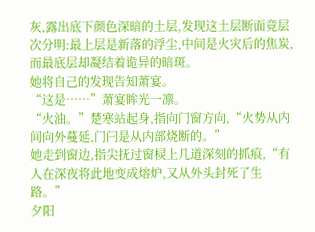灰,露出底下颜色深暗的土层,发现这土层断面竟层次分明:最上层是新落的浮尘,中间是火灾后的焦炭,而最底层却凝结着诡异的暗斑。
她将自己的发现告知萧宴。
“这是……”萧宴眸光一凛。
“火油。”楚寒站起身,指向门窗方向,“火势从内间向外蔓延,门闩是从内部烧断的。”
她走到窗边,指尖抚过窗棂上几道深刻的抓痕,“有人在深夜将此地变成熔炉,又从外头封死了生路。”
夕阳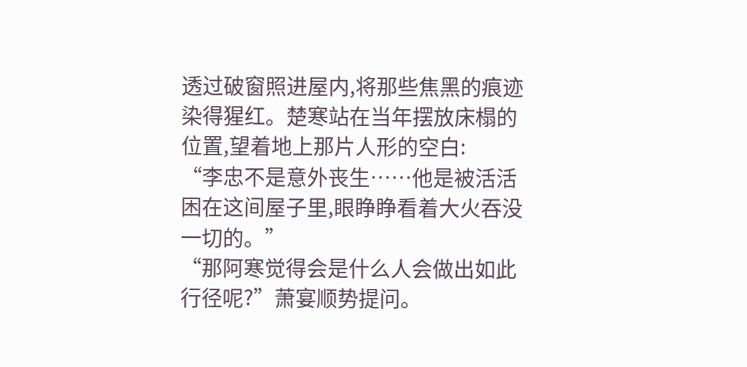透过破窗照进屋内,将那些焦黑的痕迹染得猩红。楚寒站在当年摆放床榻的位置,望着地上那片人形的空白:
“李忠不是意外丧生……他是被活活困在这间屋子里,眼睁睁看着大火吞没一切的。”
“那阿寒觉得会是什么人会做出如此行径呢?”萧宴顺势提问。